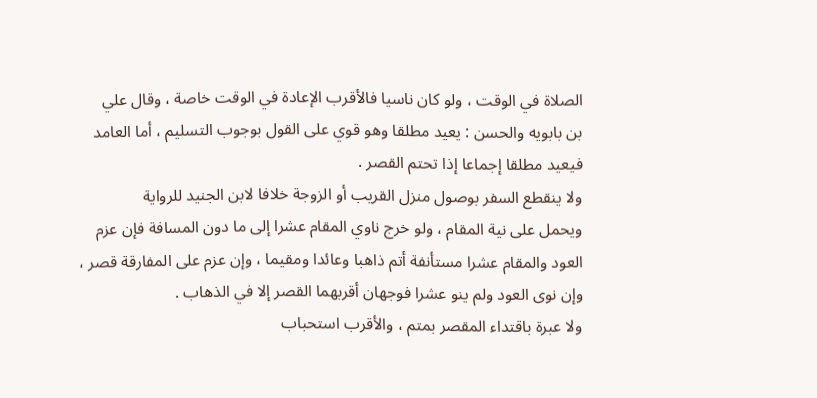الصلاة في الوقت ، ولو كان ناسيا فالأقرب الإعادة في الوقت خاصة ، وقال علي
بن بابويه والحسن : يعيد مطلقا وهو قوي على القول بوجوب التسليم ، أما العامد
فيعيد مطلقا إجماعا إذا تحتم القصر .
ولا ينقطع السفر بوصول منزل القريب أو الزوجة خلافا لابن الجنيد للرواية
ويحمل على نية المقام ، ولو خرج ناوي المقام عشرا إلى ما دون المسافة فإن عزم
العود والمقام عشرا مستأنفة أتم ذاهبا وعائدا ومقيما ، وإن عزم على المفارقة قصر ،
وإن نوى العود ولم ينو عشرا فوجهان أقربهما القصر إلا في الذهاب .
ولا عبرة باقتداء المقصر بمتم ، والأقرب استحباب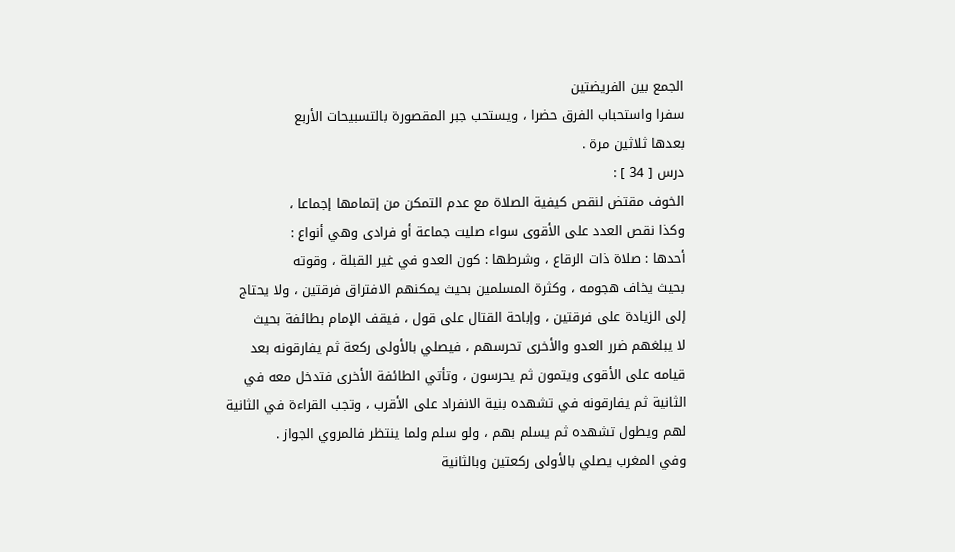الجمع بين الفريضتين
سفرا واستحباب الفرق حضرا ، ويستحب جبر المقصورة بالتسبيحات الأربع
بعدها ثلاثين مرة .
درس [ 34 ] :
الخوف مقتض لنقص كيفية الصلاة مع عدم التمكن من إتمامها إجماعا ،
وكذا نقص العدد على الأقوى سواء صليت جماعة أو فرادى وهي أنواع :
أحدها : صلاة ذات الرقاع ، وشرطها : كون العدو في غير القبلة ، وقوته
بحيث يخاف هجومه ، وكثرة المسلمين بحيث يمكنهم الافتراق فرقتين ، ولا يحتاج
إلى الزيادة على فرقتين ، وإباحة القتال على قول ، فيقف الإمام بطائفة بحيث
لا يبلغهم ضرر العدو والأخرى تحرسهم ، فيصلي بالأولى ركعة ثم يفارقونه بعد
قيامه على الأقوى ويتمون ثم يحرسون ، وتأتي الطائفة الأخرى فتدخل معه في
الثانية ثم يفارقونه في تشهده بنية الانفراد على الأقرب ، وتجب القراءة في الثانية
لهم ويطول تشهده ثم يسلم بهم ، ولو سلم ولما ينتظر فالمروي الجواز .
وفي المغرب يصلي بالأولى ركعتين وبالثانية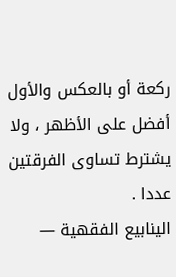ركعة أو بالعكس والأول
أفضل على الأظهر ، ولا يشترط تساوى الفرقتين عددا .
الينابيع الفقهية —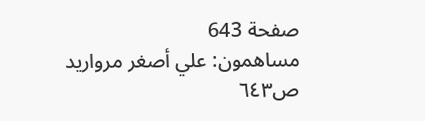صفحة 643
مساهمون: علي أصغر مرواريد
ص٦٤٣